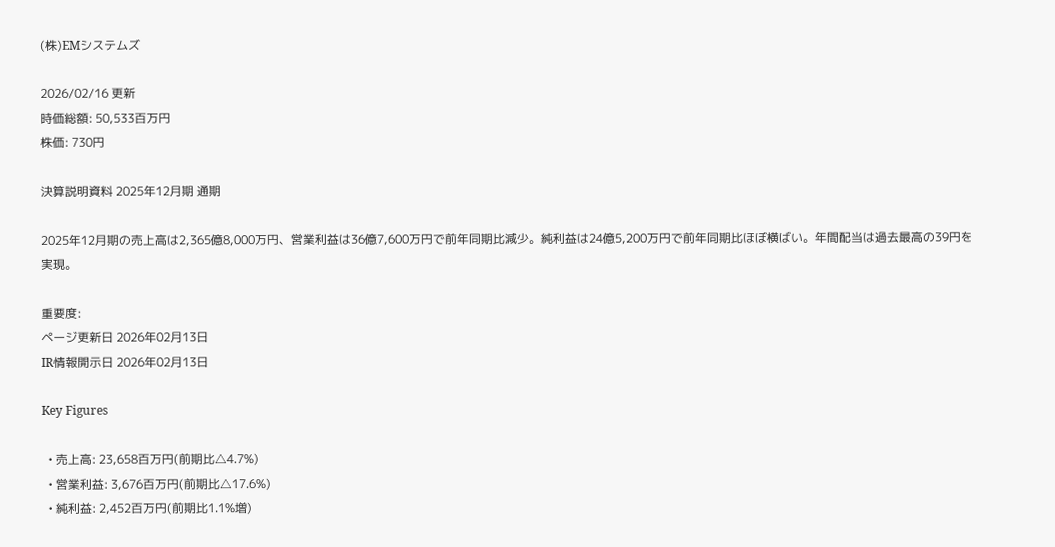(株)EMシステムズ

2026/02/16 更新
時価総額: 50,533百万円
株価: 730円

決算説明資料 2025年12月期 通期

2025年12月期の売上高は2,365億8,000万円、営業利益は36億7,600万円で前年同期比減少。純利益は24億5,200万円で前年同期比ほぼ横ばい。年間配当は過去最高の39円を実現。

重要度:
ページ更新日 2026年02月13日
IR情報開示日 2026年02月13日

Key Figures

  • 売上高: 23,658百万円(前期比△4.7%)
  • 営業利益: 3,676百万円(前期比△17.6%)
  • 純利益: 2,452百万円(前期比1.1%増)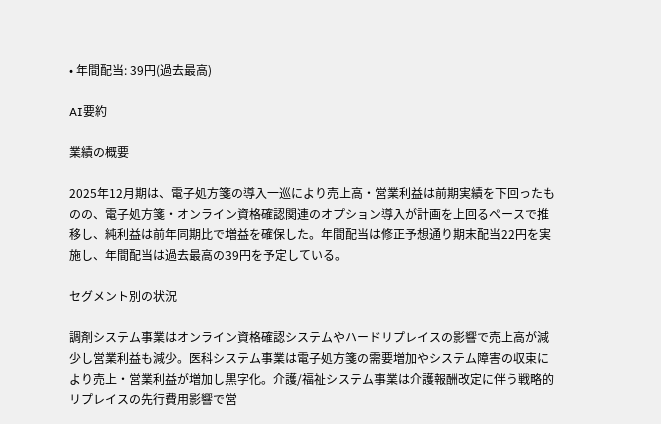• 年間配当: 39円(過去最高)

AI要約

業績の概要

2025年12月期は、電子処方箋の導入一巡により売上高・営業利益は前期実績を下回ったものの、電子処方箋・オンライン資格確認関連のオプション導入が計画を上回るペースで推移し、純利益は前年同期比で増益を確保した。年間配当は修正予想通り期末配当22円を実施し、年間配当は過去最高の39円を予定している。

セグメント別の状況

調剤システム事業はオンライン資格確認システムやハードリプレイスの影響で売上高が減少し営業利益も減少。医科システム事業は電子処方箋の需要増加やシステム障害の収束により売上・営業利益が増加し黒字化。介護/福祉システム事業は介護報酬改定に伴う戦略的リプレイスの先行費用影響で営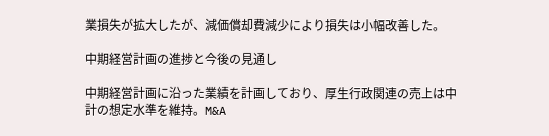業損失が拡大したが、減価償却費減少により損失は小幅改善した。

中期経営計画の進捗と今後の見通し

中期経営計画に沿った業績を計画しており、厚生行政関連の売上は中計の想定水準を維持。M&A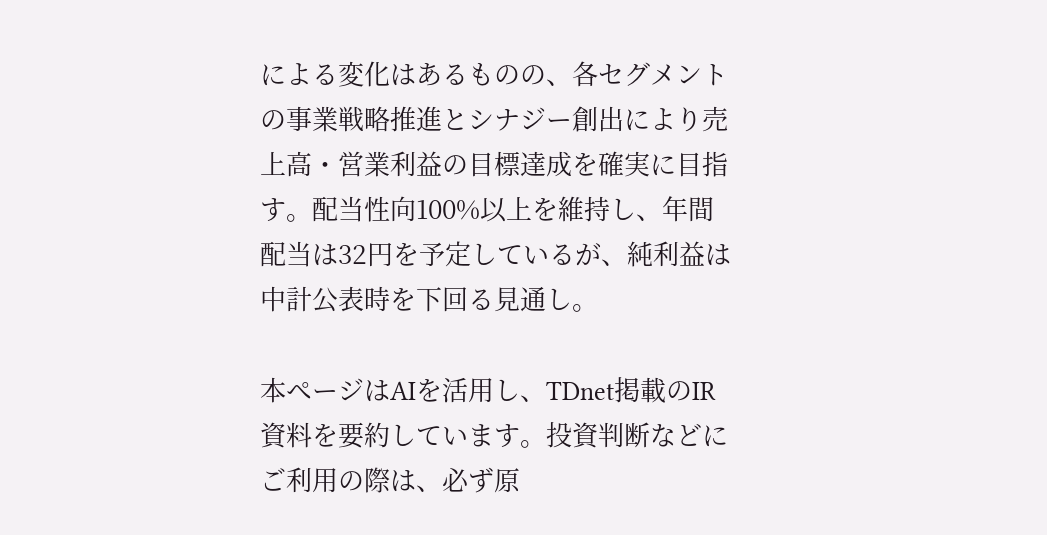による変化はあるものの、各セグメントの事業戦略推進とシナジー創出により売上高・営業利益の目標達成を確実に目指す。配当性向100%以上を維持し、年間配当は32円を予定しているが、純利益は中計公表時を下回る見通し。

本ページはAIを活用し、TDnet掲載のIR資料を要約しています。投資判断などにご利用の際は、必ず原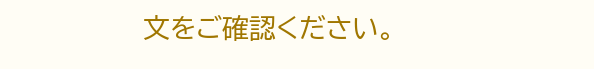文をご確認ください。